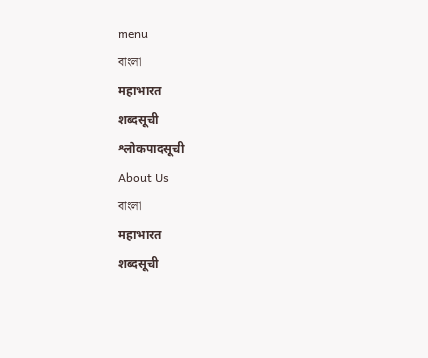menu
বাংলা
महाभारत
शब्दसूची
श्लोकपादसूची
About Us
বাংলা
महाभारत
शब्दसूची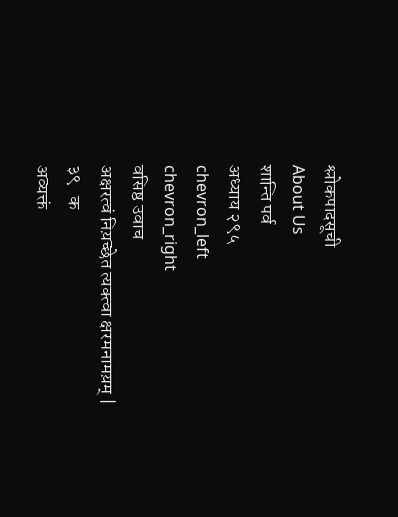श्लोकपादसूची
About Us
शान्ति पर्व
अध्याय २९५
chevron_left
chevron_right
वसिष्ठ उवाच
अक्षरत्वं निय़च्छेत त्यक्त्वा क्षरमनामय़म् |  ३९   क
अव्यक्तं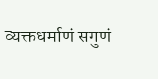व्यक्तधर्माणं सगुणं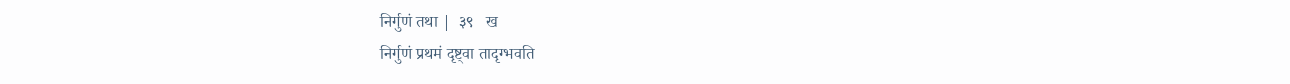निर्गुणं तथा |  ३९   ख
निर्गुणं प्रथमं दृष्ट्वा तादृग्भवति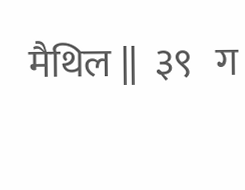मैथिल ||  ३९   ग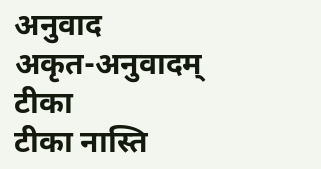अनुवाद
अकृत-अनुवादम्
टीका
टीका नास्ति